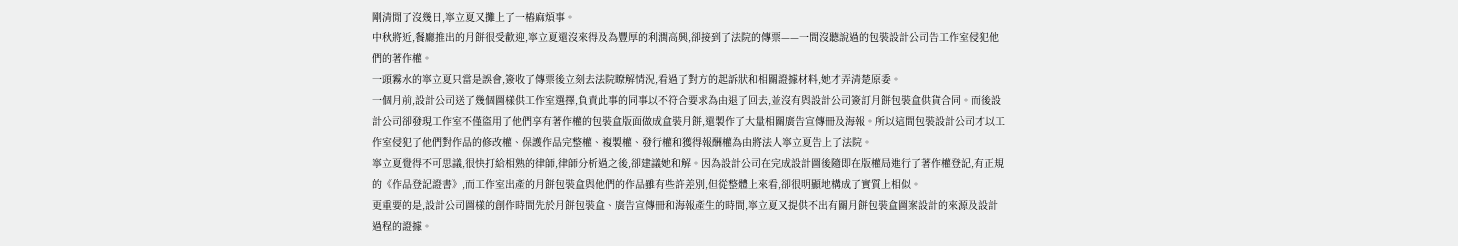剛清閒了沒幾日,寧立夏又攤上了一樁麻煩事。
中秋將近,餐廳推出的月餅很受歡迎,寧立夏還沒來得及為豐厚的利潤高興,卻接到了法院的傳票——一間沒聽說過的包裝設計公司告工作室侵犯他們的著作權。
一頭霧水的寧立夏只當是誤會,簽收了傳票後立刻去法院瞭解情況,看過了對方的起訴狀和相關證據材料,她才弄清楚原委。
一個月前,設計公司送了幾個圖樣供工作室選擇,負責此事的同事以不符合要求為由退了回去,並沒有與設計公司簽訂月餅包裝盒供貨合同。而後設計公司卻發現工作室不僅盜用了他們享有著作權的包裝盒版面做成盒裝月餅,還製作了大量相關廣告宣傳冊及海報。所以這間包裝設計公司才以工作室侵犯了他們對作品的修改權、保護作品完整權、複製權、發行權和獲得報酬權為由將法人寧立夏告上了法院。
寧立夏覺得不可思議,很快打給相熟的律師,律師分析過之後,卻建議她和解。因為設計公司在完成設計圖後隨即在版權局進行了著作權登記,有正規的《作品登記證書》,而工作室出產的月餅包裝盒與他們的作品雖有些許差別,但從整體上來看,卻很明顯地構成了實質上相似。
更重要的是,設計公司圖樣的創作時間先於月餅包裝盒、廣告宣傳冊和海報產生的時間,寧立夏又提供不出有關月餅包裝盒圖案設計的來源及設計過程的證據。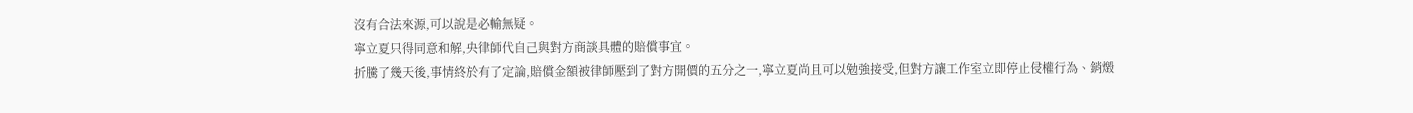沒有合法來源,可以說是必輸無疑。
寧立夏只得同意和解,央律師代自己與對方商談具體的賠償事宜。
折騰了幾天後,事情終於有了定論,賠償金額被律師壓到了對方開價的五分之一,寧立夏尚且可以勉強接受,但對方讓工作室立即停止侵權行為、銷燬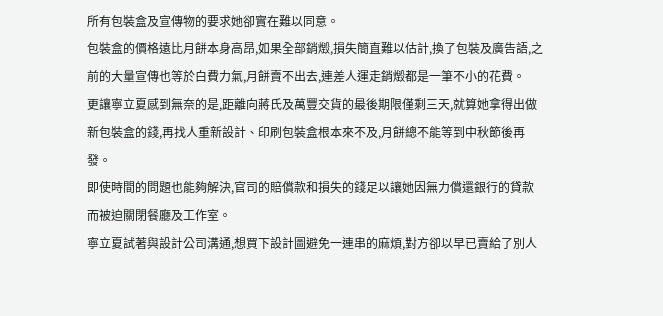所有包裝盒及宣傳物的要求她卻實在難以同意。
包裝盒的價格遠比月餅本身高昂,如果全部銷燬,損失簡直難以估計,換了包裝及廣告語,之前的大量宣傳也等於白費力氣,月餅賣不出去,連差人運走銷燬都是一筆不小的花費。
更讓寧立夏感到無奈的是,距離向蔣氏及萬豐交貨的最後期限僅剩三天,就算她拿得出做新包裝盒的錢,再找人重新設計、印刷包裝盒根本來不及,月餅總不能等到中秋節後再發。
即使時間的問題也能夠解決,官司的賠償款和損失的錢足以讓她因無力償還銀行的貸款而被迫關閉餐廳及工作室。
寧立夏試著與設計公司溝通,想買下設計圖避免一連串的麻煩,對方卻以早已賣給了別人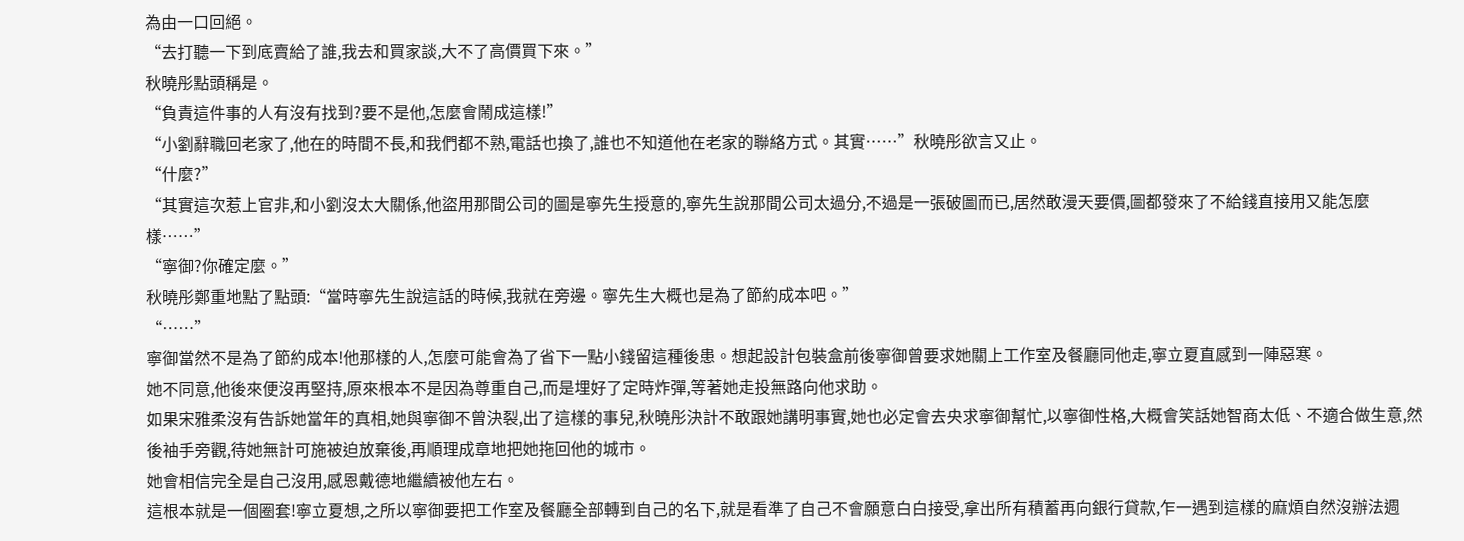為由一口回絕。
“去打聽一下到底賣給了誰,我去和買家談,大不了高價買下來。”
秋曉彤點頭稱是。
“負責這件事的人有沒有找到?要不是他,怎麼會鬧成這樣!”
“小劉辭職回老家了,他在的時間不長,和我們都不熟,電話也換了,誰也不知道他在老家的聯絡方式。其實……”秋曉彤欲言又止。
“什麼?”
“其實這次惹上官非,和小劉沒太大關係,他盜用那間公司的圖是寧先生授意的,寧先生說那間公司太過分,不過是一張破圖而已,居然敢漫天要價,圖都發來了不給錢直接用又能怎麼樣……”
“寧御?你確定麼。”
秋曉彤鄭重地點了點頭:“當時寧先生說這話的時候,我就在旁邊。寧先生大概也是為了節約成本吧。”
“……”
寧御當然不是為了節約成本!他那樣的人,怎麼可能會為了省下一點小錢留這種後患。想起設計包裝盒前後寧御曾要求她關上工作室及餐廳同他走,寧立夏直感到一陣惡寒。
她不同意,他後來便沒再堅持,原來根本不是因為尊重自己,而是埋好了定時炸彈,等著她走投無路向他求助。
如果宋雅柔沒有告訴她當年的真相,她與寧御不曾決裂,出了這樣的事兒,秋曉彤決計不敢跟她講明事實,她也必定會去央求寧御幫忙,以寧御性格,大概會笑話她智商太低、不適合做生意,然後袖手旁觀,待她無計可施被迫放棄後,再順理成章地把她拖回他的城市。
她會相信完全是自己沒用,感恩戴德地繼續被他左右。
這根本就是一個圈套!寧立夏想,之所以寧御要把工作室及餐廳全部轉到自己的名下,就是看準了自己不會願意白白接受,拿出所有積蓄再向銀行貸款,乍一遇到這樣的麻煩自然沒辦法週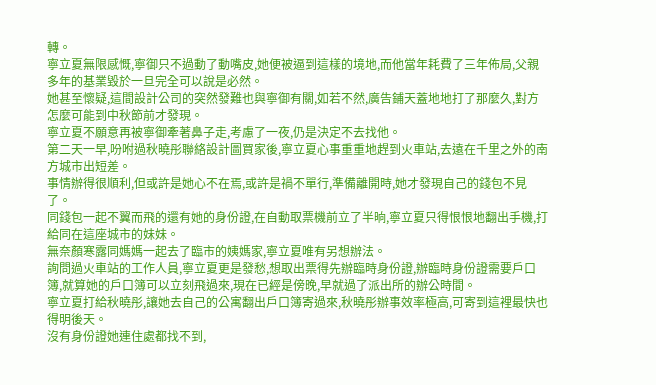轉。
寧立夏無限感慨,寧御只不過動了動嘴皮,她便被逼到這樣的境地,而他當年耗費了三年佈局,父親多年的基業毀於一旦完全可以說是必然。
她甚至懷疑,這間設計公司的突然發難也與寧御有關,如若不然,廣告鋪天蓋地地打了那麼久,對方怎麼可能到中秋節前才發現。
寧立夏不願意再被寧御牽著鼻子走,考慮了一夜,仍是決定不去找他。
第二天一早,吩咐過秋曉彤聯絡設計圖買家後,寧立夏心事重重地趕到火車站,去遠在千里之外的南方城市出短差。
事情辦得很順利,但或許是她心不在焉,或許是禍不單行,準備離開時,她才發現自己的錢包不見了。
同錢包一起不翼而飛的還有她的身份證,在自動取票機前立了半晌,寧立夏只得恨恨地翻出手機,打給同在這座城市的妹妹。
無奈顏寒露同媽媽一起去了臨市的姨媽家,寧立夏唯有另想辦法。
詢問過火車站的工作人員,寧立夏更是發愁,想取出票得先辦臨時身份證,辦臨時身份證需要戶口簿,就算她的戶口簿可以立刻飛過來,現在已經是傍晚,早就過了派出所的辦公時間。
寧立夏打給秋曉彤,讓她去自己的公寓翻出戶口簿寄過來,秋曉彤辦事效率極高,可寄到這裡最快也得明後天。
沒有身份證她連住處都找不到,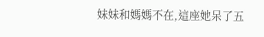妹妹和媽媽不在,這座她呆了五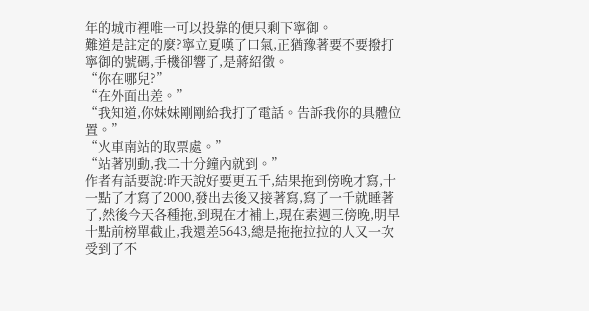年的城市裡唯一可以投靠的便只剩下寧御。
難道是註定的麼?寧立夏嘆了口氣,正猶豫著要不要撥打寧御的號碼,手機卻響了,是蔣紹徵。
“你在哪兒?”
“在外面出差。”
“我知道,你妹妹剛剛給我打了電話。告訴我你的具體位置。”
“火車南站的取票處。”
“站著別動,我二十分鐘內就到。”
作者有話要說:昨天說好要更五千,結果拖到傍晚才寫,十一點了才寫了2000,發出去後又接著寫,寫了一千就睡著了,然後今天各種拖,到現在才補上,現在素週三傍晚,明早十點前榜單截止,我還差5643,總是拖拖拉拉的人又一次受到了不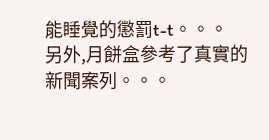能睡覺的懲罰t-t。。。
另外,月餅盒參考了真實的新聞案列。。。